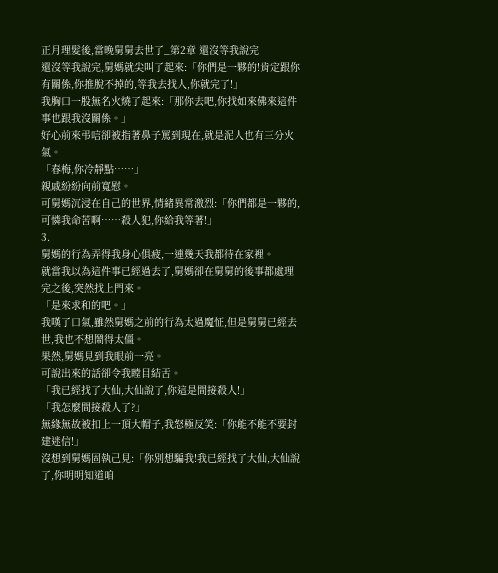正月理髮後,當晚舅舅去世了_第2章 還沒等我說完
還沒等我說完,舅媽就尖叫了起來:「你們是一夥的!肯定跟你有關係,你推脫不掉的,等我去找人,你就完了!」
我胸口一股無名火燒了起來:「那你去吧,你找如來佛來這件事也跟我沒關係。」
好心前來弔唁卻被指著鼻子罵到現在,就是泥人也有三分火氣。
「春梅,你冷靜點……」
親戚紛紛向前寬慰。
可舅媽沉浸在自己的世界,情緒異常激烈:「你們都是一夥的,可憐我命苦啊……殺人犯,你給我等著!」
3.
舅媽的行為弄得我身心俱疲,一連幾天我都待在家裡。
就當我以為這件事已經過去了,舅媽卻在舅舅的後事都處理完之後,突然找上門來。
「是來求和的吧。」
我嘆了口氣,雖然舅媽之前的行為太過魔怔,但是舅舅已經去世,我也不想鬧得太僵。
果然,舅媽見到我眼前一亮。
可說出來的話卻令我瞠目結舌。
「我已經找了大仙,大仙說了,你這是間接殺人!」
「我怎麼間接殺人了?」
無緣無故被扣上一頂大帽子,我怒極反笑:「你能不能不要封建迷信!」
沒想到舅媽固執己見:「你別想騙我!我已經找了大仙,大仙說了,你明明知道咱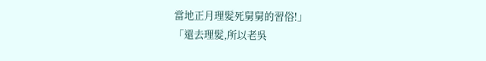當地正月理髮死舅舅的習俗!」
「還去理髮,所以老吳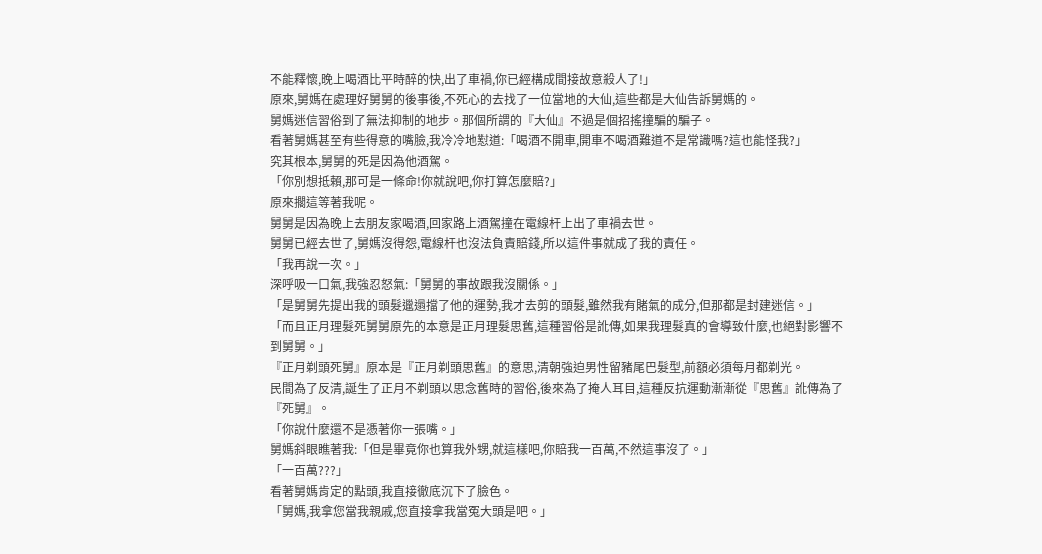不能釋懷,晚上喝酒比平時醉的快,出了車禍,你已經構成間接故意殺人了!」
原來,舅媽在處理好舅舅的後事後,不死心的去找了一位當地的大仙,這些都是大仙告訴舅媽的。
舅媽迷信習俗到了無法抑制的地步。那個所謂的『大仙』不過是個招搖撞騙的騙子。
看著舅媽甚至有些得意的嘴臉,我冷冷地懟道:「喝酒不開車,開車不喝酒難道不是常識嗎?這也能怪我?」
究其根本,舅舅的死是因為他酒駕。
「你別想抵賴,那可是一條命!你就說吧,你打算怎麼賠?」
原來擱這等著我呢。
舅舅是因為晚上去朋友家喝酒,回家路上酒駕撞在電線杆上出了車禍去世。
舅舅已經去世了,舅媽沒得怨,電線杆也沒法負責賠錢,所以這件事就成了我的責任。
「我再說一次。」
深呼吸一口氣,我強忍怒氣:「舅舅的事故跟我沒關係。」
「是舅舅先提出我的頭髮邋遢擋了他的運勢,我才去剪的頭髮,雖然我有賭氣的成分,但那都是封建迷信。」
「而且正月理髮死舅舅原先的本意是正月理髮思舊,這種習俗是訛傳,如果我理髮真的會導致什麼,也絕對影響不到舅舅。」
『正月剃頭死舅』原本是『正月剃頭思舊』的意思,清朝強迫男性留豬尾巴髮型,前額必須每月都剃光。
民間為了反清,誕生了正月不剃頭以思念舊時的習俗,後來為了掩人耳目,這種反抗運動漸漸從『思舊』訛傳為了『死舅』。
「你說什麼還不是憑著你一張嘴。」
舅媽斜眼瞧著我:「但是畢竟你也算我外甥,就這樣吧,你賠我一百萬,不然這事沒了。」
「一百萬???」
看著舅媽肯定的點頭,我直接徹底沉下了臉色。
「舅媽,我拿您當我親戚,您直接拿我當冤大頭是吧。」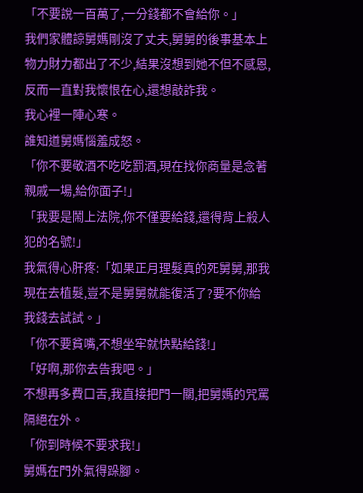「不要說一百萬了,一分錢都不會給你。」
我們家體諒舅媽剛沒了丈夫,舅舅的後事基本上物力財力都出了不少,結果沒想到她不但不感恩,反而一直對我懷恨在心,還想敲詐我。
我心裡一陣心寒。
誰知道舅媽惱羞成怒。
「你不要敬酒不吃吃罰酒,現在找你商量是念著親戚一場,給你面子!」
「我要是鬧上法院,你不僅要給錢,還得背上殺人犯的名號!」
我氣得心肝疼:「如果正月理髮真的死舅舅,那我現在去植髮,豈不是舅舅就能復活了?要不你給我錢去試試。」
「你不要貧嘴,不想坐牢就快點給錢!」
「好啊,那你去告我吧。」
不想再多費口舌,我直接把門一關,把舅媽的咒罵隔絕在外。
「你到時候不要求我!」
舅媽在門外氣得跺腳。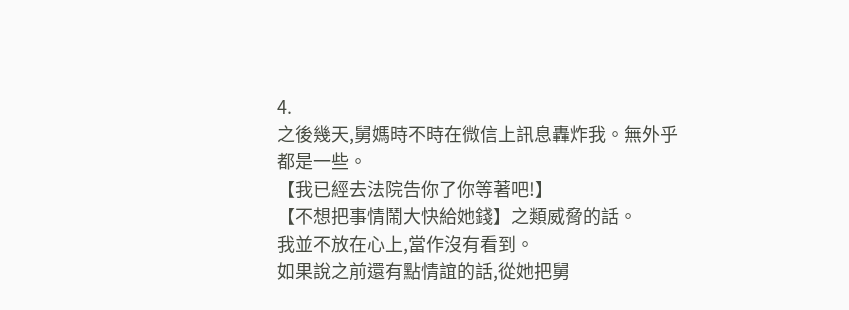4.
之後幾天,舅媽時不時在微信上訊息轟炸我。無外乎都是一些。
【我已經去法院告你了你等著吧!】
【不想把事情鬧大快給她錢】之類威脅的話。
我並不放在心上,當作沒有看到。
如果說之前還有點情誼的話,從她把舅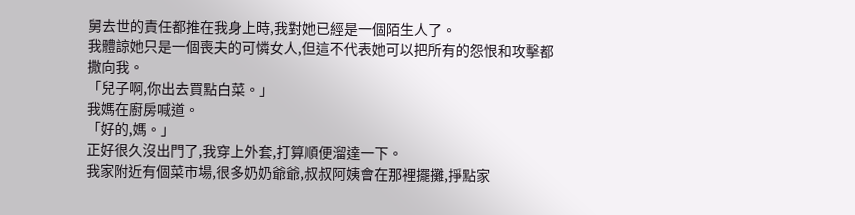舅去世的責任都推在我身上時,我對她已經是一個陌生人了。
我體諒她只是一個喪夫的可憐女人,但這不代表她可以把所有的怨恨和攻擊都撒向我。
「兒子啊,你出去買點白菜。」
我媽在廚房喊道。
「好的,媽。」
正好很久沒出門了,我穿上外套,打算順便溜達一下。
我家附近有個菜市場,很多奶奶爺爺,叔叔阿姨會在那裡擺攤,掙點家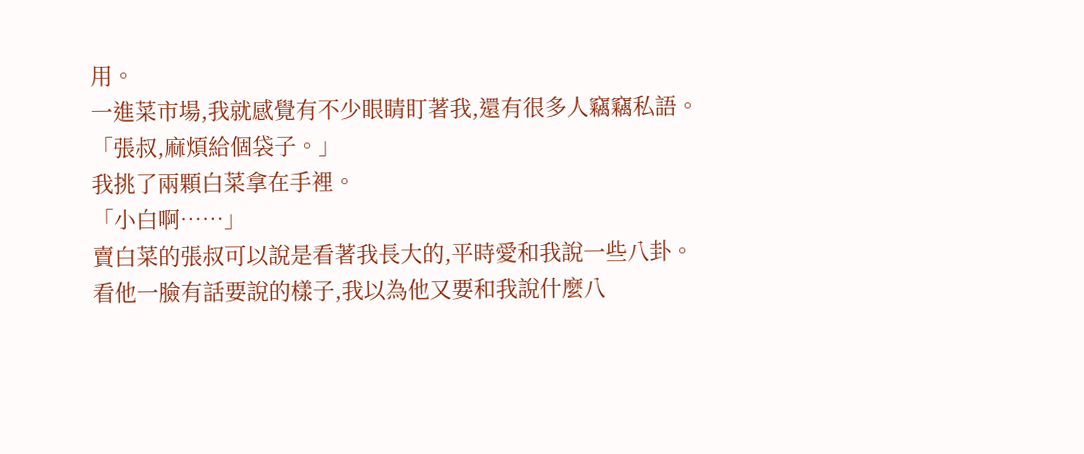用。
一進菜市場,我就感覺有不少眼睛盯著我,還有很多人竊竊私語。
「張叔,麻煩給個袋子。」
我挑了兩顆白菜拿在手裡。
「小白啊……」
賣白菜的張叔可以說是看著我長大的,平時愛和我說一些八卦。
看他一臉有話要說的樣子,我以為他又要和我說什麼八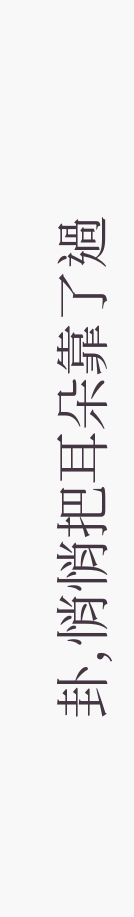卦,悄悄把耳朵靠了過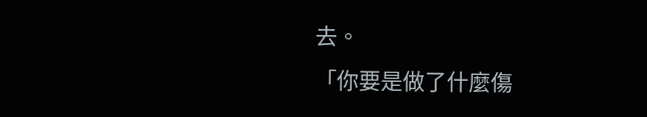去。
「你要是做了什麼傷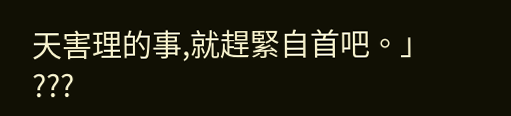天害理的事,就趕緊自首吧。」
???